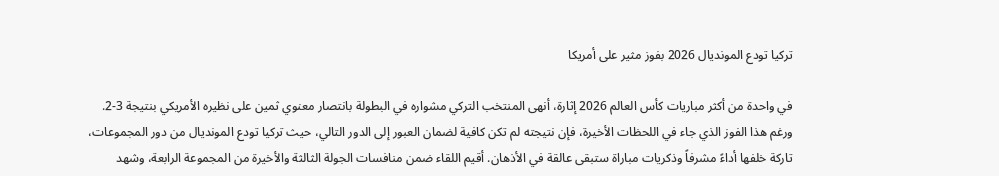تركيا تودع المونديال 2026 بفوز مثير على أمريكا

في واحدة من أكثر مباريات كأس العالم 2026 إثارة، أنهى المنتخب التركي مشواره في البطولة بانتصار معنوي ثمين على نظيره الأمريكي بنتيجة 3-2. ورغم هذا الفوز الذي جاء في اللحظات الأخيرة، فإن نتيجته لم تكن كافية لضمان العبور إلى الدور التالي، حيث تركيا تودع المونديال من دور المجموعات، تاركة خلفها أداءً مشرفاً وذكريات مباراة ستبقى عالقة في الأذهان. أقيم اللقاء ضمن منافسات الجولة الثالثة والأخيرة من المجموعة الرابعة، وشهد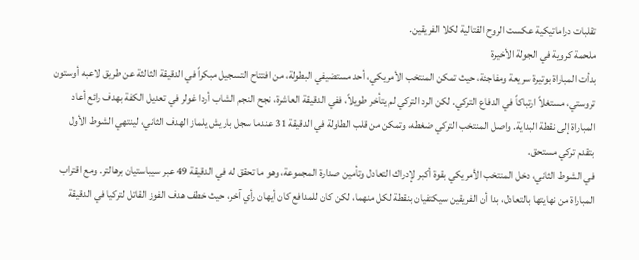تقلبات دراماتيكية عكست الروح القتالية لكلا الفريقين.
ملحمة كروية في الجولة الأخيرة
بدأت المباراة بوتيرة سريعة ومفاجئة، حيث تمكن المنتخب الأمريكي، أحد مستضيفي البطولة، من افتتاح التسجيل مبكراً في الدقيقة الثالثة عن طريق لاعبه أوستون تروستي، مستغلاً ارتباكاً في الدفاع التركي. لكن الرد التركي لم يتأخر طويلاً، ففي الدقيقة العاشرة، نجح النجم الشاب أردا غولر في تعديل الكفة بهدف رائع أعاد المباراة إلى نقطة البداية. واصل المنتخب التركي ضغطه، وتمكن من قلب الطاولة في الدقيقة 31 عندما سجل باريش يلماز الهدف الثاني، لينتهي الشوط الأول بتقدم تركي مستحق.
في الشوط الثاني، دخل المنتخب الأمريكي بقوة أكبر لإدراك التعادل وتأمين صدارة المجموعة، وهو ما تحقق له في الدقيقة 49 عبر سيباستيان برهالتر. ومع اقتراب المباراة من نهايتها بالتعادل، بدا أن الفريقين سيكتفيان بنقطة لكل منهما، لكن كان للمدافع كان أيهان رأي آخر، حيث خطف هدف الفوز القاتل لتركيا في الدقيقة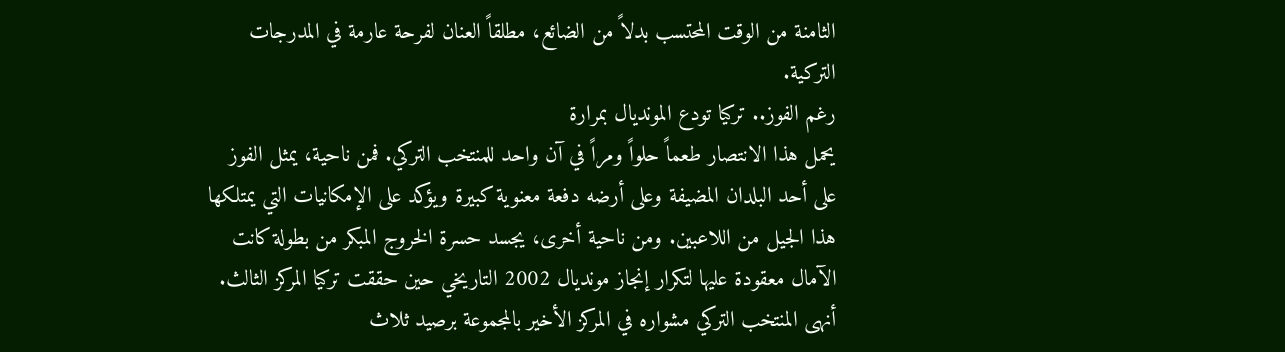الثامنة من الوقت المحتسب بدلاً من الضائع، مطلقاً العنان لفرحة عارمة في المدرجات التركية.
رغم الفوز.. تركيا تودع المونديال بمرارة
يحمل هذا الانتصار طعماً حلواً ومراً في آن واحد للمنتخب التركي. فمن ناحية، يمثل الفوز على أحد البلدان المضيفة وعلى أرضه دفعة معنوية كبيرة ويؤكد على الإمكانيات التي يمتلكها هذا الجيل من اللاعبين. ومن ناحية أخرى، يجسد حسرة الخروج المبكر من بطولة كانت الآمال معقودة عليها لتكرار إنجاز مونديال 2002 التاريخي حين حققت تركيا المركز الثالث. أنهى المنتخب التركي مشواره في المركز الأخير بالمجموعة برصيد ثلاث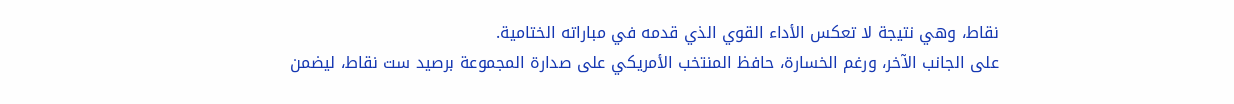نقاط، وهي نتيجة لا تعكس الأداء القوي الذي قدمه في مباراته الختامية.
على الجانب الآخر، ورغم الخسارة، حافظ المنتخب الأمريكي على صدارة المجموعة برصيد ست نقاط، ليضمن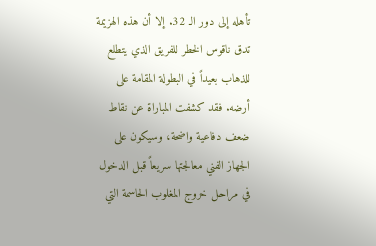تأهله إلى دور الـ 32. إلا أن هذه الهزيمة تدق ناقوس الخطر للفريق الذي يتطلع للذهاب بعيداً في البطولة المقامة على أرضه. فقد كشفت المباراة عن نقاط ضعف دفاعية واضحة، وسيكون على الجهاز الفني معالجتها سريعاً قبل الدخول في مراحل خروج المغلوب الحاسمة التي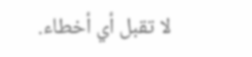لا تقبل أي أخطاء.